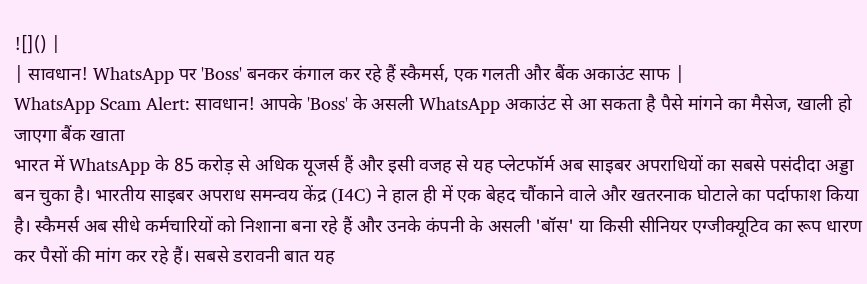![]() |
| सावधान! WhatsApp पर 'Boss' बनकर कंगाल कर रहे हैं स्कैमर्स, एक गलती और बैंक अकाउंट साफ |
WhatsApp Scam Alert: सावधान! आपके 'Boss' के असली WhatsApp अकाउंट से आ सकता है पैसे मांगने का मैसेज, खाली हो जाएगा बैंक खाता
भारत में WhatsApp के 85 करोड़ से अधिक यूजर्स हैं और इसी वजह से यह प्लेटफॉर्म अब साइबर अपराधियों का सबसे पसंदीदा अड्डा बन चुका है। भारतीय साइबर अपराध समन्वय केंद्र (I4C) ने हाल ही में एक बेहद चौंकाने वाले और खतरनाक घोटाले का पर्दाफाश किया है। स्कैमर्स अब सीधे कर्मचारियों को निशाना बना रहे हैं और उनके कंपनी के असली 'बॉस' या किसी सीनियर एग्जीक्यूटिव का रूप धारण कर पैसों की मांग कर रहे हैं। सबसे डरावनी बात यह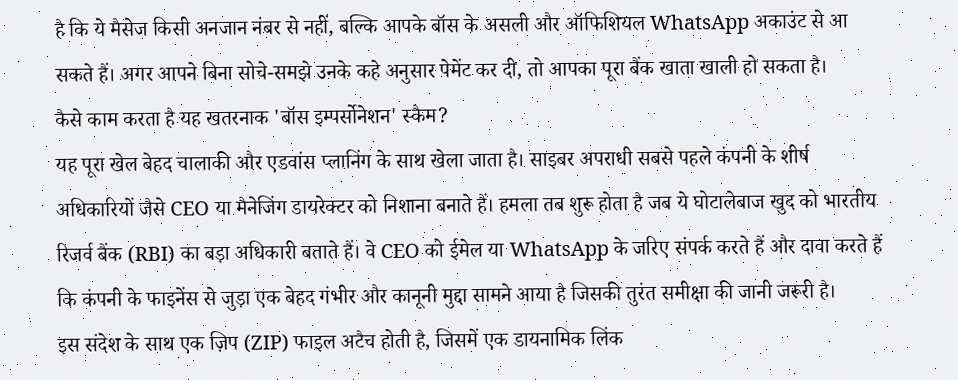है कि ये मैसेज किसी अनजान नंबर से नहीं, बल्कि आपके बॉस के असली और ऑफिशियल WhatsApp अकाउंट से आ सकते हैं। अगर आपने बिना सोचे-समझे उनके कहे अनुसार पेमेंट कर दी, तो आपका पूरा बैंक खाता खाली हो सकता है।
कैसे काम करता है यह खतरनाक 'बॉस इम्पर्सोनेशन' स्कैम?
यह पूरा खेल बेहद चालाकी और एडवांस प्लानिंग के साथ खेला जाता है। साइबर अपराधी सबसे पहले कंपनी के शीर्ष अधिकारियों जैसे CEO या मैनेजिंग डायरेक्टर को निशाना बनाते हैं। हमला तब शुरू होता है जब ये घोटालेबाज खुद को भारतीय रिजर्व बैंक (RBI) का बड़ा अधिकारी बताते हैं। वे CEO को ईमेल या WhatsApp के जरिए संपर्क करते हैं और दावा करते हैं कि कंपनी के फाइनेंस से जुड़ा एक बेहद गंभीर और कानूनी मुद्दा सामने आया है जिसकी तुरंत समीक्षा की जानी जरूरी है।
इस संदेश के साथ एक ज़िप (ZIP) फाइल अटैच होती है, जिसमें एक डायनामिक लिंक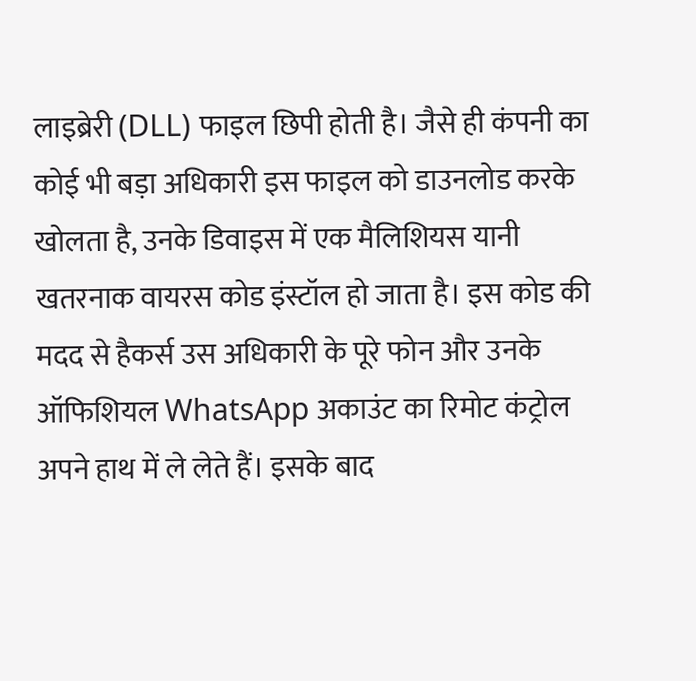लाइब्रेरी (DLL) फाइल छिपी होती है। जैसे ही कंपनी का कोई भी बड़ा अधिकारी इस फाइल को डाउनलोड करके खोलता है, उनके डिवाइस में एक मैलिशियस यानी खतरनाक वायरस कोड इंस्टॉल हो जाता है। इस कोड की मदद से हैकर्स उस अधिकारी के पूरे फोन और उनके ऑफिशियल WhatsApp अकाउंट का रिमोट कंट्रोल अपने हाथ में ले लेते हैं। इसके बाद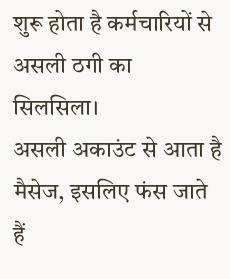शुरू होता है कर्मचारियों से असली ठगी का सिलसिला।
असली अकाउंट से आता है मैसेज, इसलिए फंस जाते हैं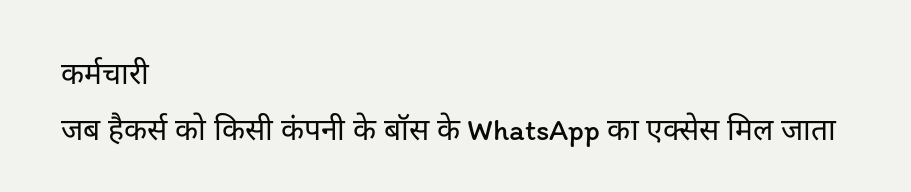कर्मचारी
जब हैकर्स को किसी कंपनी के बॉस के WhatsApp का एक्सेस मिल जाता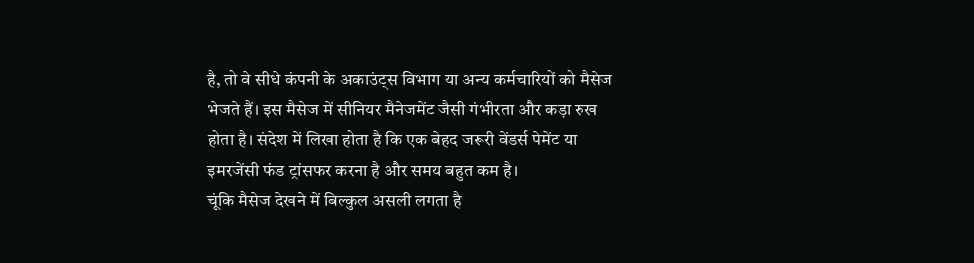है, तो वे सीधे कंपनी के अकाउंट्स विभाग या अन्य कर्मचारियों को मैसेज भेजते हैं। इस मैसेज में सीनियर मैनेजमेंट जैसी गंभीरता और कड़ा रुख होता है। संदेश में लिखा होता है कि एक बेहद जरूरी वेंडर्स पेमेंट या इमरजेंसी फंड ट्रांसफर करना है और समय बहुत कम है।
चूंकि मैसेज देखने में बिल्कुल असली लगता है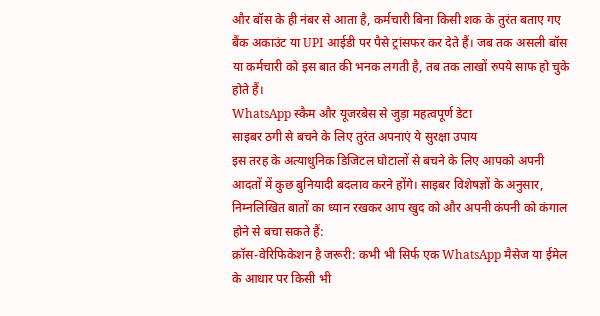और बॉस के ही नंबर से आता है, कर्मचारी बिना किसी शक के तुरंत बताए गए बैंक अकाउंट या UPI आईडी पर पैसे ट्रांसफर कर देते हैं। जब तक असली बॉस या कर्मचारी को इस बात की भनक लगती है, तब तक लाखों रुपये साफ हो चुके होते हैं।
WhatsApp स्कैम और यूजरबेस से जुड़ा महत्वपूर्ण डेटा
साइबर ठगी से बचने के लिए तुरंत अपनाएं ये सुरक्षा उपाय
इस तरह के अत्याधुनिक डिजिटल घोटालों से बचने के लिए आपको अपनी आदतों में कुछ बुनियादी बदलाव करने होंगे। साइबर विशेषज्ञों के अनुसार, निम्नलिखित बातों का ध्यान रखकर आप खुद को और अपनी कंपनी को कंगाल होने से बचा सकते हैं:
क्रॉस-वेरिफिकेशन है जरूरी: कभी भी सिर्फ एक WhatsApp मैसेज या ईमेल के आधार पर किसी भी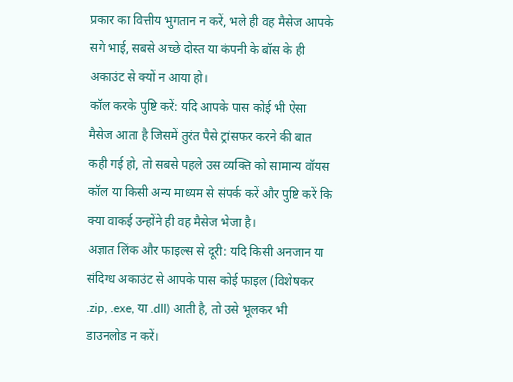प्रकार का वित्तीय भुगतान न करें, भले ही वह मैसेज आपके सगे भाई, सबसे अच्छे दोस्त या कंपनी के बॉस के ही अकाउंट से क्यों न आया हो।
कॉल करके पुष्टि करें: यदि आपके पास कोई भी ऐसा मैसेज आता है जिसमें तुरंत पैसे ट्रांसफर करने की बात कही गई हो, तो सबसे पहले उस व्यक्ति को सामान्य वॉयस कॉल या किसी अन्य माध्यम से संपर्क करें और पुष्टि करें कि क्या वाकई उन्होंने ही वह मैसेज भेजा है।
अज्ञात लिंक और फाइल्स से दूरी: यदि किसी अनजान या संदिग्ध अकाउंट से आपके पास कोई फाइल (विशेषकर .zip, .exe, या .dll) आती है, तो उसे भूलकर भी डाउनलोड न करें।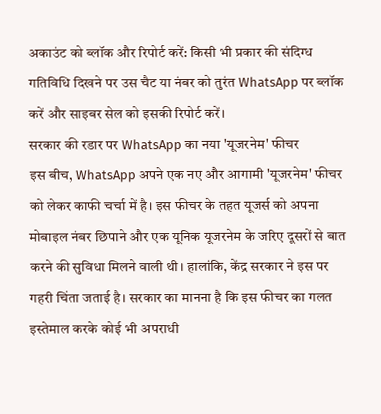अकाउंट को ब्लॉक और रिपोर्ट करें: किसी भी प्रकार की संदिग्ध गतिविधि दिखने पर उस चैट या नंबर को तुरंत WhatsApp पर ब्लॉक करें और साइबर सेल को इसकी रिपोर्ट करें।
सरकार की रडार पर WhatsApp का नया 'यूजरनेम' फीचर
इस बीच, WhatsApp अपने एक नए और आगामी 'यूजरनेम' फीचर को लेकर काफी चर्चा में है। इस फीचर के तहत यूजर्स को अपना मोबाइल नंबर छिपाने और एक यूनिक यूजरनेम के जरिए दूसरों से बात करने की सुविधा मिलने वाली थी। हालांकि, केंद्र सरकार ने इस पर गहरी चिंता जताई है। सरकार का मानना है कि इस फीचर का गलत इस्तेमाल करके कोई भी अपराधी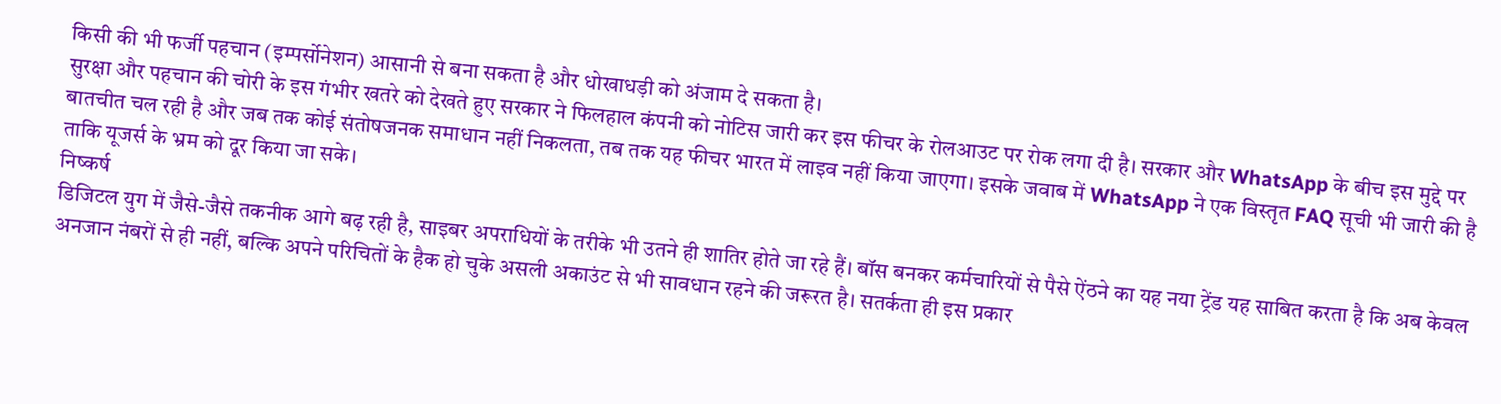किसी की भी फर्जी पहचान (इम्पर्सोनेशन) आसानी से बना सकता है और धोखाधड़ी को अंजाम दे सकता है।
सुरक्षा और पहचान की चोरी के इस गंभीर खतरे को देखते हुए सरकार ने फिलहाल कंपनी को नोटिस जारी कर इस फीचर के रोलआउट पर रोक लगा दी है। सरकार और WhatsApp के बीच इस मुद्दे पर बातचीत चल रही है और जब तक कोई संतोषजनक समाधान नहीं निकलता, तब तक यह फीचर भारत में लाइव नहीं किया जाएगा। इसके जवाब में WhatsApp ने एक विस्तृत FAQ सूची भी जारी की है ताकि यूजर्स के भ्रम को दूर किया जा सके।
निष्कर्ष
डिजिटल युग में जैसे-जैसे तकनीक आगे बढ़ रही है, साइबर अपराधियों के तरीके भी उतने ही शातिर होते जा रहे हैं। बॉस बनकर कर्मचारियों से पैसे ऐंठने का यह नया ट्रेंड यह साबित करता है कि अब केवल अनजान नंबरों से ही नहीं, बल्कि अपने परिचितों के हैक हो चुके असली अकाउंट से भी सावधान रहने की जरूरत है। सतर्कता ही इस प्रकार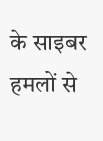के साइबर हमलों से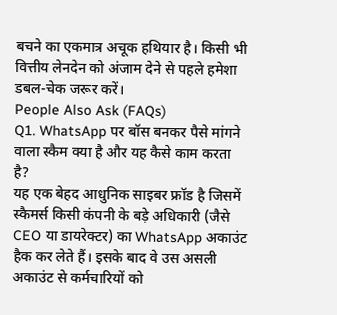बचने का एकमात्र अचूक हथियार है। किसी भी वित्तीय लेनदेन को अंजाम देने से पहले हमेशा डबल-चेक जरूर करें।
People Also Ask (FAQs)
Q1. WhatsApp पर बॉस बनकर पैसे मांगने वाला स्कैम क्या है और यह कैसे काम करता है?
यह एक बेहद आधुनिक साइबर फ्रॉड है जिसमें स्कैमर्स किसी कंपनी के बड़े अधिकारी (जैसे CEO या डायरेक्टर) का WhatsApp अकाउंट हैक कर लेते हैं। इसके बाद वे उस असली अकाउंट से कर्मचारियों को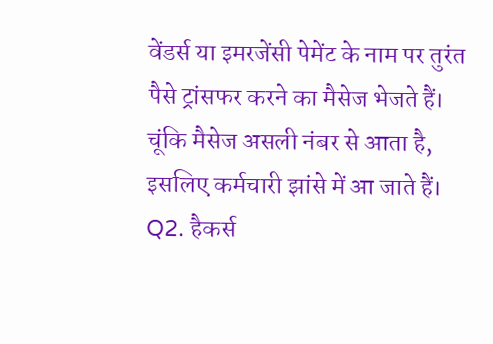वेंडर्स या इमरजेंसी पेमेंट के नाम पर तुरंत पैसे ट्रांसफर करने का मैसेज भेजते हैं। चूंकि मैसेज असली नंबर से आता है, इसलिए कर्मचारी झांसे में आ जाते हैं।
Q2. हैकर्स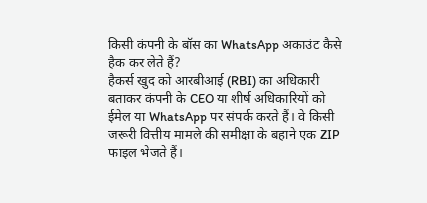किसी कंपनी के बॉस का WhatsApp अकाउंट कैसे हैक कर लेते हैं?
हैकर्स खुद को आरबीआई (RBI) का अधिकारी बताकर कंपनी के CEO या शीर्ष अधिकारियों को ईमेल या WhatsApp पर संपर्क करते हैं। वे किसी जरूरी वित्तीय मामले की समीक्षा के बहाने एक ZIP फाइल भेजते हैं।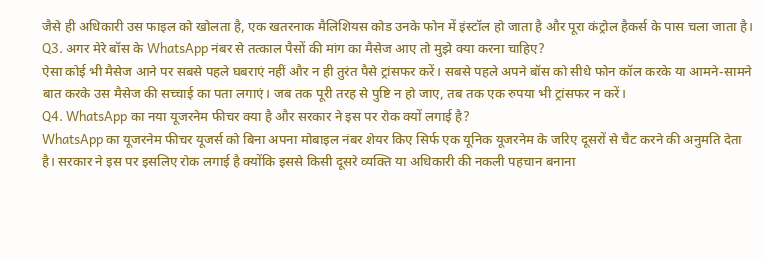जैसे ही अधिकारी उस फाइल को खोलता है, एक खतरनाक मैलिशियस कोड उनके फोन में इंस्टॉल हो जाता है और पूरा कंट्रोल हैकर्स के पास चला जाता है।
Q3. अगर मेरे बॉस के WhatsApp नंबर से तत्काल पैसों की मांग का मैसेज आए तो मुझे क्या करना चाहिए?
ऐसा कोई भी मैसेज आने पर सबसे पहले घबराएं नहीं और न ही तुरंत पैसे ट्रांसफर करें। सबसे पहले अपने बॉस को सीधे फोन कॉल करके या आमने-सामने बात करके उस मैसेज की सच्चाई का पता लगाएं। जब तक पूरी तरह से पुष्टि न हो जाए, तब तक एक रुपया भी ट्रांसफर न करें।
Q4. WhatsApp का नया यूजरनेम फीचर क्या है और सरकार ने इस पर रोक क्यों लगाई है?
WhatsApp का यूजरनेम फीचर यूजर्स को बिना अपना मोबाइल नंबर शेयर किए सिर्फ एक यूनिक यूजरनेम के जरिए दूसरों से चैट करने की अनुमति देता है। सरकार ने इस पर इसलिए रोक लगाई है क्योंकि इससे किसी दूसरे व्यक्ति या अधिकारी की नकली पहचान बनाना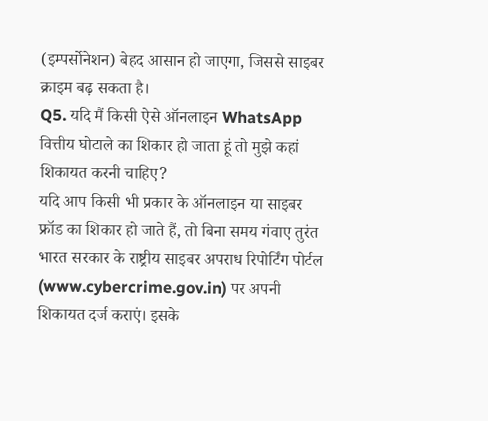(इम्पर्सोनेशन) बेहद आसान हो जाएगा, जिससे साइबर क्राइम बढ़ सकता है।
Q5. यदि मैं किसी ऐसे ऑनलाइन WhatsApp वित्तीय घोटाले का शिकार हो जाता हूं तो मुझे कहां शिकायत करनी चाहिए?
यदि आप किसी भी प्रकार के ऑनलाइन या साइबर फ्रॉड का शिकार हो जाते हैं, तो बिना समय गंवाए तुरंत भारत सरकार के राष्ट्रीय साइबर अपराध रिपोर्टिंग पोर्टल (www.cybercrime.gov.in) पर अपनी शिकायत दर्ज कराएं। इसके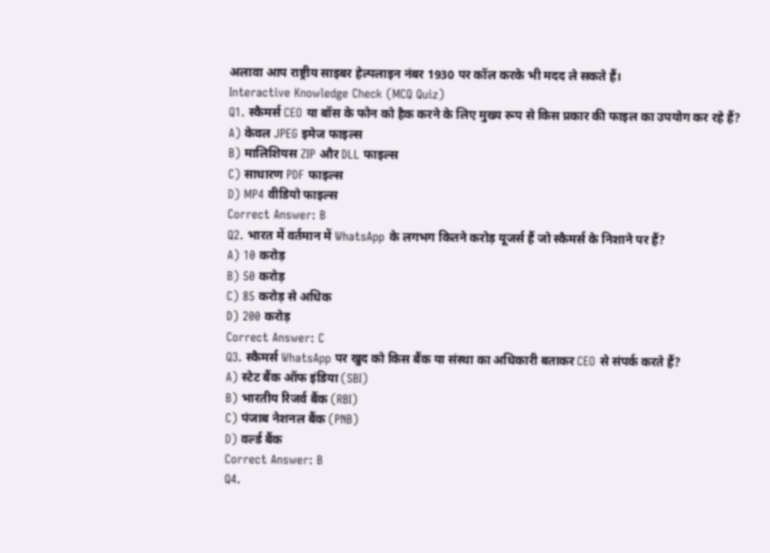अलावा आप राष्ट्रीय साइबर हेल्पलाइन नंबर 1930 पर कॉल करके भी मदद ले सकते हैं।
Interactive Knowledge Check (MCQ Quiz)
Q1. स्कैमर्स CEO या बॉस के फोन को हैक करने के लिए मुख्य रूप से किस प्रकार की फाइल का उपयोग कर रहे हैं?
A) केवल JPEG इमेज फाइल्स
B) मालिशियस ZIP और DLL फाइल्स
C) साधारण PDF फाइल्स
D) MP4 वीडियो फाइल्स
Correct Answer: B
Q2. भारत में वर्तमान में WhatsApp के लगभग कितने करोड़ यूजर्स हैं जो स्कैमर्स के निशाने पर हैं?
A) 10 करोड़
B) 50 करोड़
C) 85 करोड़ से अधिक
D) 200 करोड़
Correct Answer: C
Q3. स्कैमर्स WhatsApp पर खुद को किस बैंक या संस्था का अधिकारी बताकर CEO से संपर्क करते हैं?
A) स्टेट बैंक ऑफ इंडिया (SBI)
B) भारतीय रिजर्व बैंक (RBI)
C) पंजाब नेशनल बैंक (PNB)
D) वर्ल्ड बैंक
Correct Answer: B
Q4.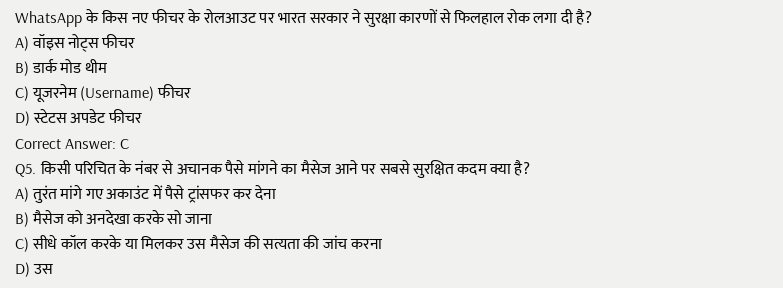WhatsApp के किस नए फीचर के रोलआउट पर भारत सरकार ने सुरक्षा कारणों से फिलहाल रोक लगा दी है?
A) वॉइस नोट्स फीचर
B) डार्क मोड थीम
C) यूजरनेम (Username) फीचर
D) स्टेटस अपडेट फीचर
Correct Answer: C
Q5. किसी परिचित के नंबर से अचानक पैसे मांगने का मैसेज आने पर सबसे सुरक्षित कदम क्या है?
A) तुरंत मांगे गए अकाउंट में पैसे ट्रांसफर कर देना
B) मैसेज को अनदेखा करके सो जाना
C) सीधे कॉल करके या मिलकर उस मैसेज की सत्यता की जांच करना
D) उस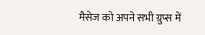मैसेज को अपने सभी ग्रुप्स में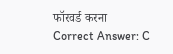फॉरवर्ड करना
Correct Answer: C